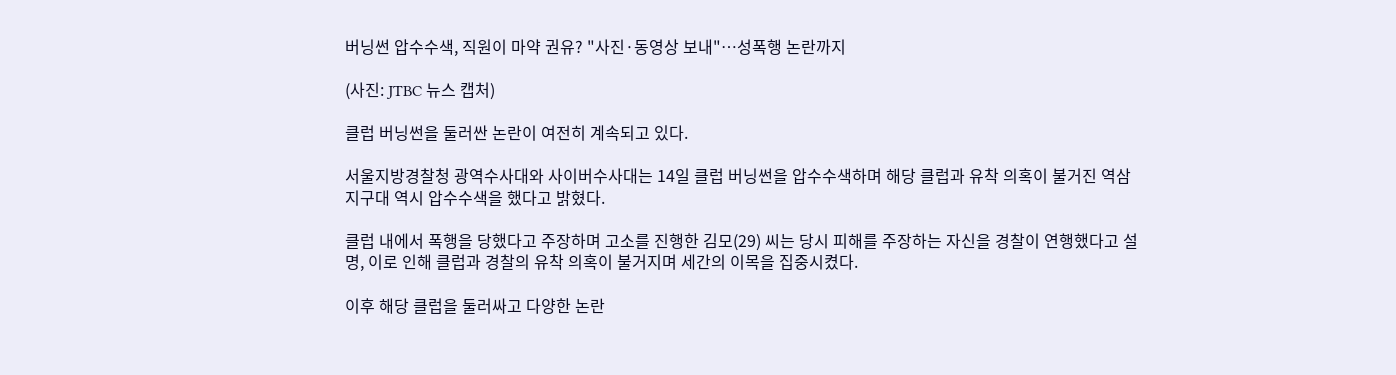버닝썬 압수수색, 직원이 마약 권유? "사진·동영상 보내"…성폭행 논란까지

(사진: JTBC 뉴스 캡처)

클럽 버닝썬을 둘러싼 논란이 여전히 계속되고 있다.

서울지방경찰청 광역수사대와 사이버수사대는 14일 클럽 버닝썬을 압수수색하며 해당 클럽과 유착 의혹이 불거진 역삼지구대 역시 압수수색을 했다고 밝혔다.

클럽 내에서 폭행을 당했다고 주장하며 고소를 진행한 김모(29) 씨는 당시 피해를 주장하는 자신을 경찰이 연행했다고 설명, 이로 인해 클럽과 경찰의 유착 의혹이 불거지며 세간의 이목을 집중시켰다.

이후 해당 클럽을 둘러싸고 다양한 논란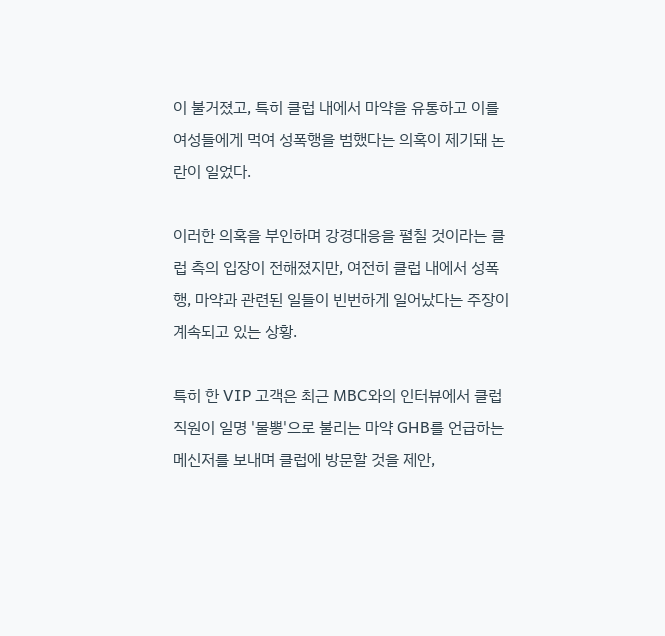이 불거졌고, 특히 클럽 내에서 마약을 유통하고 이를 여성들에게 먹여 성폭행을 범했다는 의혹이 제기돼 논란이 일었다.

이러한 의혹을 부인하며 강경대응을 펼칠 것이라는 클럽 측의 입장이 전해졌지만, 여전히 클럽 내에서 성폭행, 마약과 관련된 일들이 빈번하게 일어났다는 주장이 계속되고 있는 상황.

특히 한 VIP 고객은 최근 MBC와의 인터뷰에서 클럽 직원이 일명 '물뽕'으로 불리는 마약 GHB를 언급하는 메신저를 보내며 클럽에 방문할 것을 제안,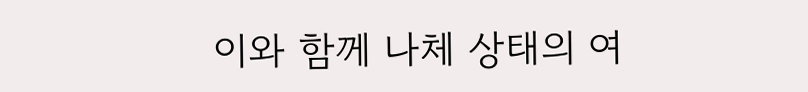이와 함께 나체 상태의 여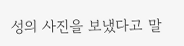성의 사진을 보냈다고 말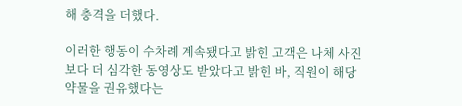해 충격을 더했다.

이러한 행동이 수차례 계속됐다고 밝힌 고객은 나체 사진보다 더 심각한 동영상도 받았다고 밝힌 바, 직원이 해당 약물을 권유했다는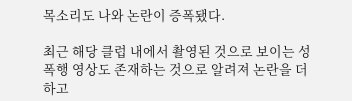목소리도 나와 논란이 증폭됐다.

최근 해당 클럽 내에서 촬영된 것으로 보이는 성폭행 영상도 존재하는 것으로 알려져 논란을 더하고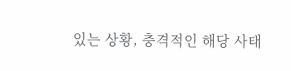있는 상황, 충격적인 해당 사태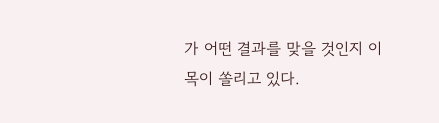가 어떤 결과를 맞을 것인지 이목이 쏠리고 있다.